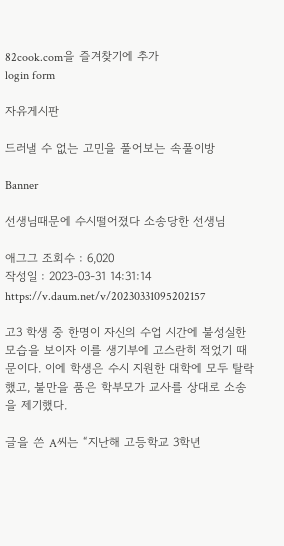82cook.com을 즐겨찾기에 추가
login form

자유게시판

드러낼 수 없는 고민을 풀어보는 속풀이방

Banner

선생님때문에 수시떨어졌다 소송당한 선생님

애그그 조회수 : 6,020
작성일 : 2023-03-31 14:31:14
https://v.daum.net/v/20230331095202157

고3 학생 중 한명이 자신의 수업 시간에 불성실한 모습을 보이자 이를 생기부에 고스란히 적었기 때문이다. 이에 학생은 수시 지원한 대학에 모두 탈락했고, 불만을 품은 학부모가 교사를 상대로 소송을 제기했다.

글을 쓴 A씨는 “지난해 고등학교 3학년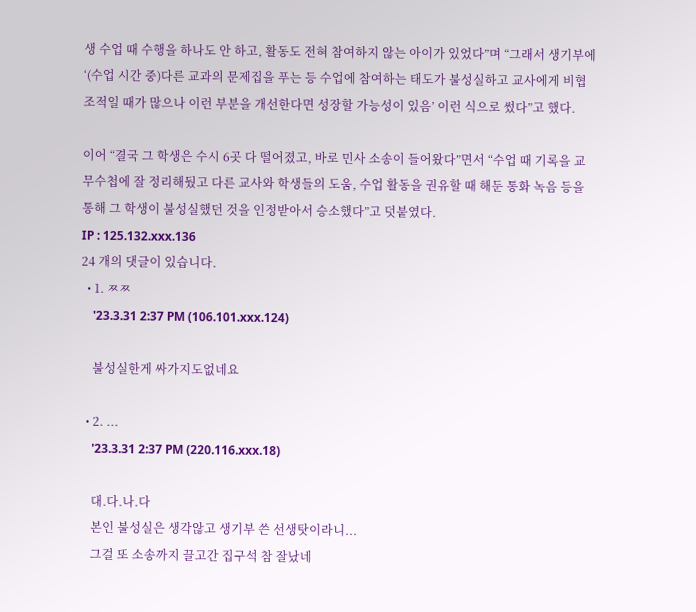생 수업 때 수행을 하나도 안 하고, 활동도 전혀 참여하지 않는 아이가 있었다”며 “그래서 생기부에 ‘(수업 시간 중)다른 교과의 문제집을 푸는 등 수업에 참여하는 태도가 불성실하고 교사에게 비협조적일 때가 많으나 이런 부분을 개선한다면 성장할 가능성이 있음’ 이런 식으로 썼다”고 했다.

이어 “결국 그 학생은 수시 6곳 다 떨어졌고, 바로 민사 소송이 들어왔다”면서 “수업 때 기록을 교무수첩에 잘 정리해뒀고 다른 교사와 학생들의 도움, 수업 활동을 권유할 때 해둔 통화 녹음 등을 통해 그 학생이 불성실했던 것을 인정받아서 승소했다”고 덧붙였다.
IP : 125.132.xxx.136
24 개의 댓글이 있습니다.
  • 1. ㅉㅉ
    '23.3.31 2:37 PM (106.101.xxx.124)

    불성실한게 싸가지도없네요

  • 2. ...
    '23.3.31 2:37 PM (220.116.xxx.18)

    대.다.나.다
    본인 불성실은 생각않고 생기부 쓴 선생탓이라니...
    그걸 또 소송까지 끌고간 집구석 참 잘났네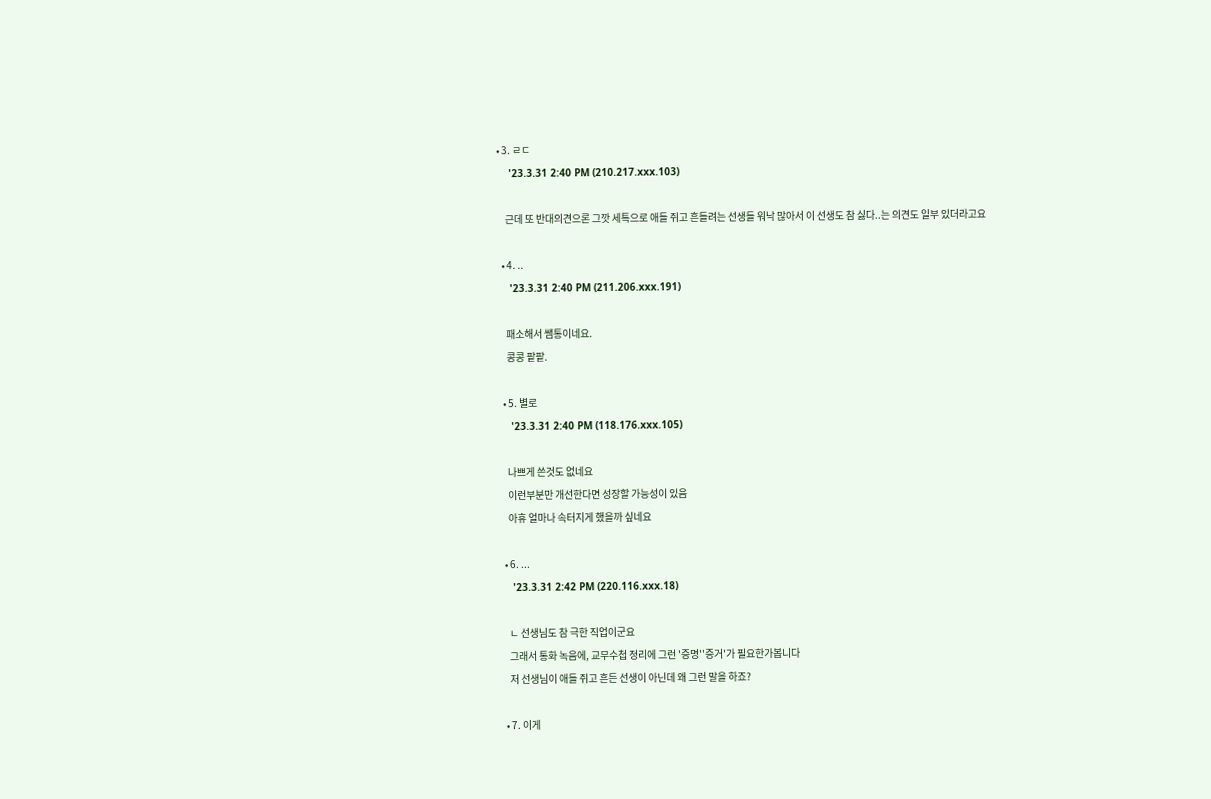• 3. ㄹㄷ
    '23.3.31 2:40 PM (210.217.xxx.103)

    근데 또 반대의견으론 그깟 세특으로 애들 쥐고 흔들려는 선생들 워낙 많아서 이 선생도 참 싫다..는 의견도 일부 있더라고요

  • 4. ..
    '23.3.31 2:40 PM (211.206.xxx.191)

    패소해서 쌤통이네요.
    콩콩 팥팥.

  • 5. 별로
    '23.3.31 2:40 PM (118.176.xxx.105)

    나쁘게 쓴것도 없네요
    이런부분만 개선한다면 성장할 가능성이 있음
    아휴 얼마나 속터지게 했을까 싶네요

  • 6. ...
    '23.3.31 2:42 PM (220.116.xxx.18)

    ㄴ 선생님도 참 극한 직업이군요
    그래서 통화 녹음에, 교무수첩 정리에 그런 '증명''증거'가 필요한가봅니다
    저 선생님이 애들 쥐고 흔든 선생이 아닌데 왜 그런 말을 하죠?

  • 7. 이게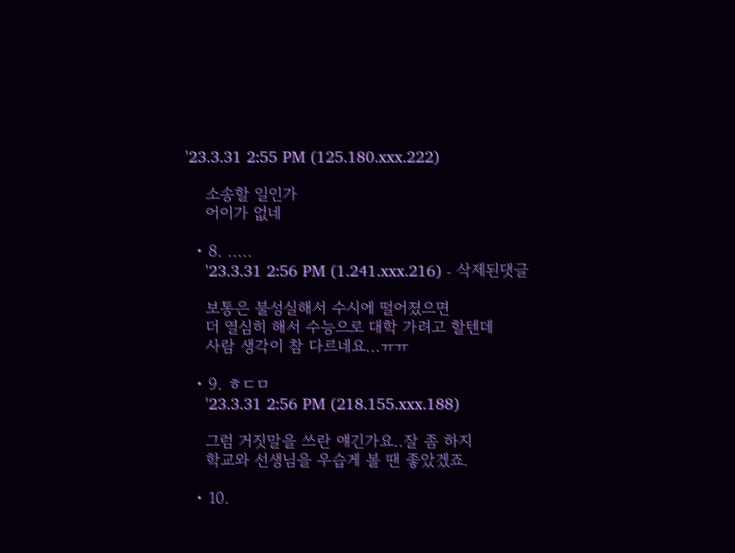'23.3.31 2:55 PM (125.180.xxx.222)

    소송할 일인가
    어이가 없네

  • 8. .....
    '23.3.31 2:56 PM (1.241.xxx.216) - 삭제된댓글

    보통은 불성실해서 수시에 떨어졌으면
    더 열심히 해서 수능으로 대학 가려고 할텐데
    사람 생각이 참 다르네요...ㅠㅠ

  • 9. ㅎㄷㅁ
    '23.3.31 2:56 PM (218.155.xxx.188)

    그럼 거짓말을 쓰란 얘긴가요..잘 좀 하지
    학교와 선생님을 우습게 볼 땐 좋았겠죠.

  • 10.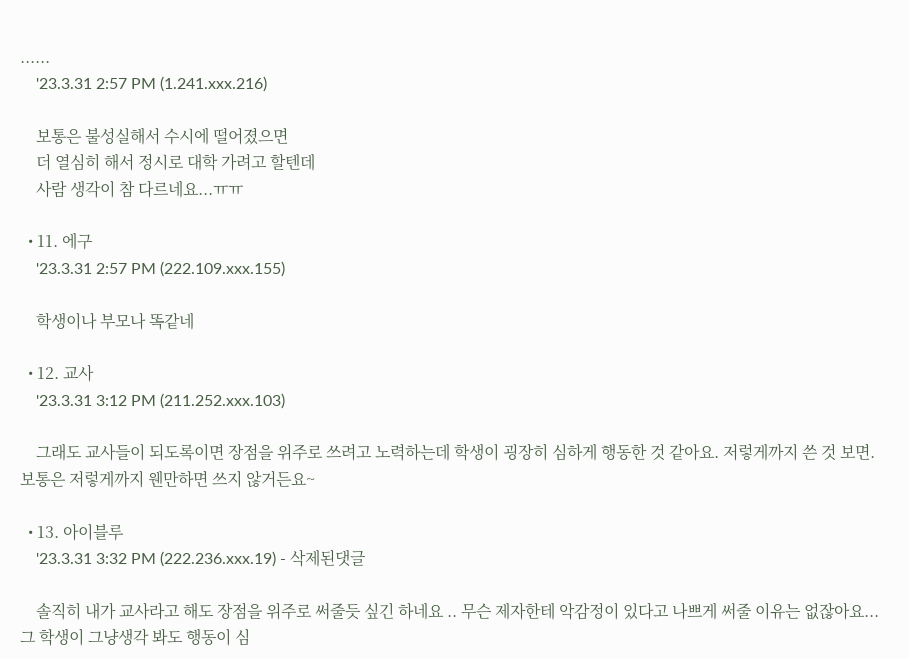......
    '23.3.31 2:57 PM (1.241.xxx.216)

    보통은 불성실해서 수시에 떨어졌으면
    더 열심히 해서 정시로 대학 가려고 할텐데
    사람 생각이 참 다르네요...ㅠㅠ

  • 11. 에구
    '23.3.31 2:57 PM (222.109.xxx.155)

    학생이나 부모나 똑같네

  • 12. 교사
    '23.3.31 3:12 PM (211.252.xxx.103)

    그래도 교사들이 되도록이면 장점을 위주로 쓰려고 노력하는데 학생이 굉장히 심하게 행동한 것 같아요. 저렇게까지 쓴 것 보면. 보통은 저렇게까지 웬만하면 쓰지 않거든요~

  • 13. 아이블루
    '23.3.31 3:32 PM (222.236.xxx.19) - 삭제된댓글

    솔직히 내가 교사라고 해도 장점을 위주로 써줄듯 싶긴 하네요 .. 무슨 제자한테 악감정이 있다고 나쁘게 써줄 이유는 없잖아요... 그 학생이 그냥생각 봐도 행동이 심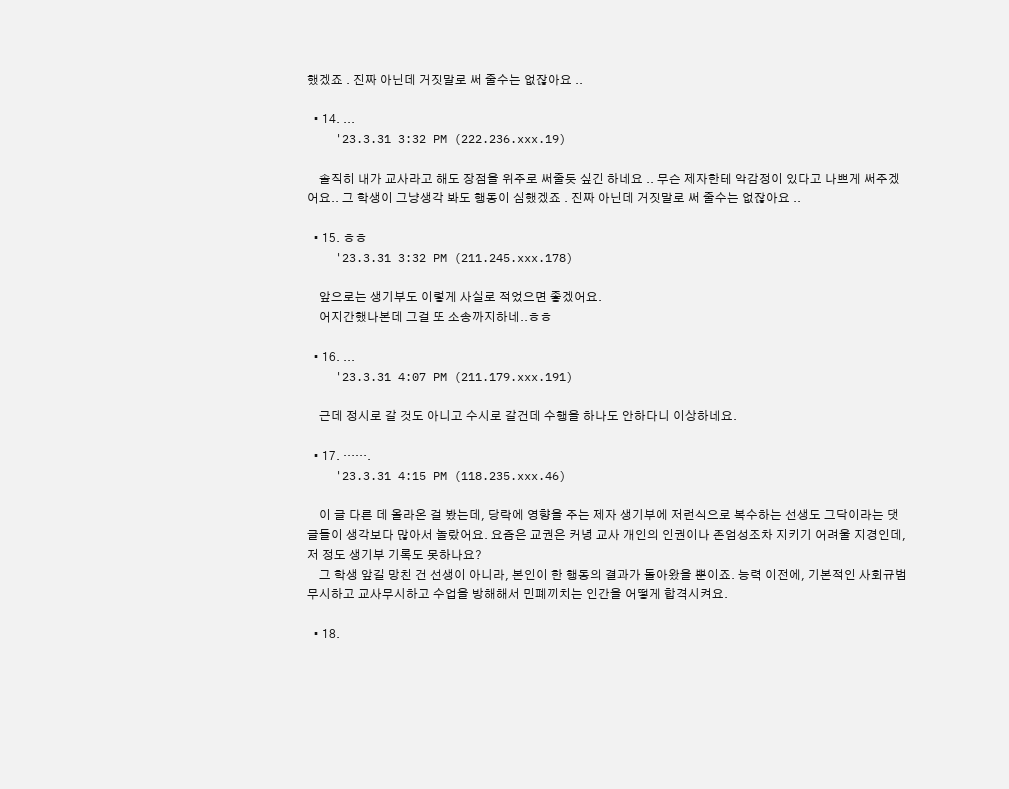했겠죠 . 진짜 아닌데 거짓말로 써 줄수는 없잖아요 ..

  • 14. ...
    '23.3.31 3:32 PM (222.236.xxx.19)

    솔직히 내가 교사라고 해도 장점을 위주로 써줄듯 싶긴 하네요 .. 무슨 제자한테 악감정이 있다고 나쁘게 써주겠어요.. 그 학생이 그냥생각 봐도 행동이 심했겠죠 . 진짜 아닌데 거짓말로 써 줄수는 없잖아요 ..

  • 15. ㅎㅎ
    '23.3.31 3:32 PM (211.245.xxx.178)

    앞으로는 생기부도 이렇게 사실로 적었으면 좋겠어요.
    어지간했나본데 그걸 또 소송까지하네..ㅎㅎ

  • 16. ...
    '23.3.31 4:07 PM (211.179.xxx.191)

    근데 정시로 갈 것도 아니고 수시로 갈건데 수행을 하나도 안하다니 이상하네요.

  • 17. …….
    '23.3.31 4:15 PM (118.235.xxx.46)

    이 글 다른 데 올라온 걸 봤는데, 당락에 영향을 주는 제자 생기부에 저런식으로 복수하는 선생도 그닥이라는 댓글들이 생각보다 많아서 놀랐어요. 요즘은 교권은 커녕 교사 개인의 인권이나 존엄성조차 지키기 어려울 지경인데, 저 정도 생기부 기록도 못하나요?
    그 학생 앞길 망친 건 선생이 아니라, 본인이 한 행동의 결과가 돌아왔을 뿐이죠. 능력 이전에, 기본적인 사회규범 무시하고 교사무시하고 수업을 방해해서 민폐끼치는 인간을 어떻게 합격시켜요.

  • 18.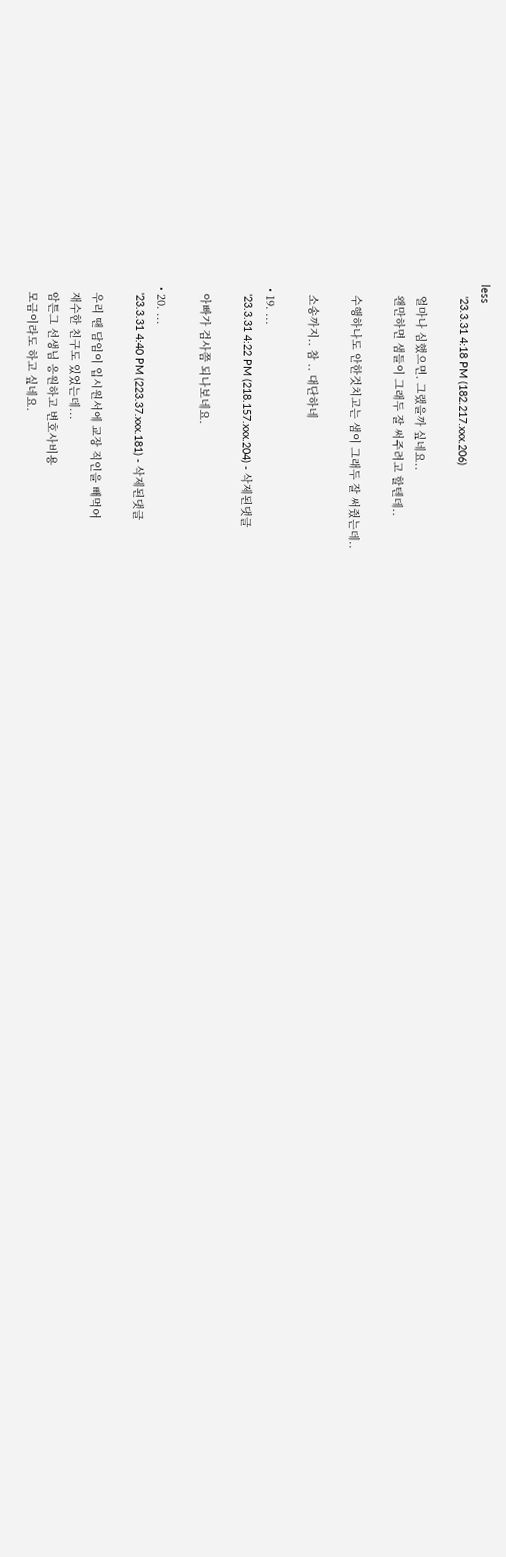less
    '23.3.31 4:18 PM (182.217.xxx.206)

    얼마나 심했으면. 그랬을까 싶네요..
    왠만하면 샘들이 그래두 잘 써주려고 할텐데..

    수행하나도 안한것치고는 샘이 그래두 잘 써줬는데..

    소송까지.. 참 .. 대단하네

  • 19. ...
    '23.3.31 4:22 PM (218.157.xxx.204) - 삭제된댓글

    아빠가 검사쯤 되나보네요.

  • 20. ...
    '23.3.31 4:40 PM (223.37.xxx.181) - 삭제된댓글

    우리 땐 담임이 입시원서에 교장 직인을 빼먹어
    재수한 친구도 있었는데...
    암튼그 선생님 응원하고 변호사비용
    모금이라도 하고 싶네요.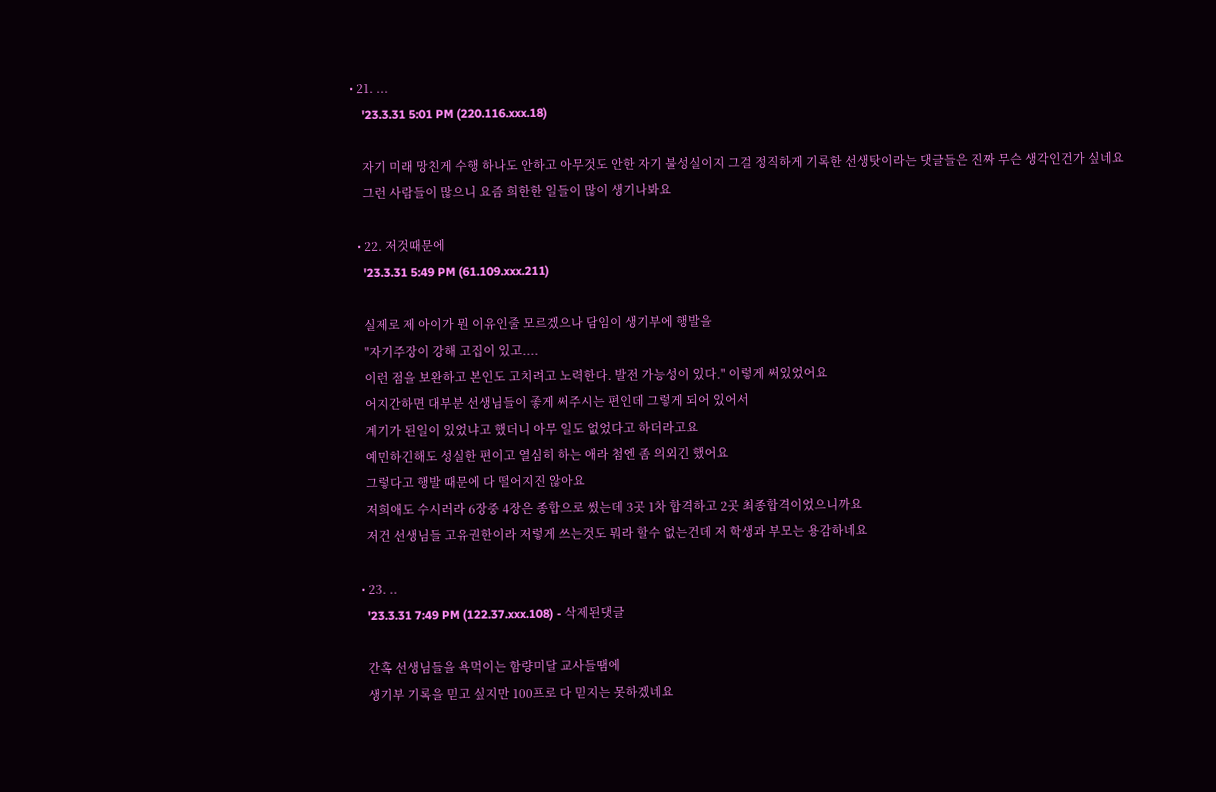• 21. ...
    '23.3.31 5:01 PM (220.116.xxx.18)

    자기 미래 망친게 수행 하나도 안하고 아무것도 안한 자기 불성실이지 그걸 정직하게 기록한 선생탓이라는 댓글들은 진짜 무슨 생각인건가 싶네요
    그런 사람들이 많으니 요즘 희한한 일들이 많이 생기나봐요

  • 22. 저것때문에
    '23.3.31 5:49 PM (61.109.xxx.211)

    실제로 제 아이가 뭔 이유인줄 모르겠으나 담임이 생기부에 행발을
    "자기주장이 강해 고집이 있고....
    이런 점을 보완하고 본인도 고치려고 노력한다. 발전 가능성이 있다." 이렇게 써있었어요
    어지간하면 대부분 선생님들이 좋게 써주시는 편인데 그렇게 되어 있어서
    계기가 된일이 있었냐고 했더니 아무 일도 없었다고 하더라고요
    예민하긴해도 성실한 편이고 열심히 하는 애라 첨엔 좀 의외긴 했어요
    그렇다고 행발 때문에 다 떨어지진 않아요
    저희애도 수시러라 6장중 4장은 종합으로 썼는데 3곳 1차 합격하고 2곳 최종합격이었으니까요
    저건 선생님들 고유권한이라 저렇게 쓰는것도 뭐라 할수 없는건데 저 학생과 부모는 용감하네요

  • 23. ..
    '23.3.31 7:49 PM (122.37.xxx.108) - 삭제된댓글

    간혹 선생님들을 욕먹이는 함량미달 교사들땜에
    생기부 기록을 믿고 싶지만 100프로 다 믿지는 못하겠네요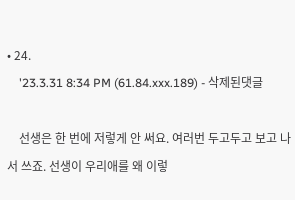• 24.
    '23.3.31 8:34 PM (61.84.xxx.189) - 삭제된댓글

    선생은 한 번에 저렇게 안 써요. 여러번 두고두고 보고 나서 쓰죠. 선생이 우리애를 왜 이렇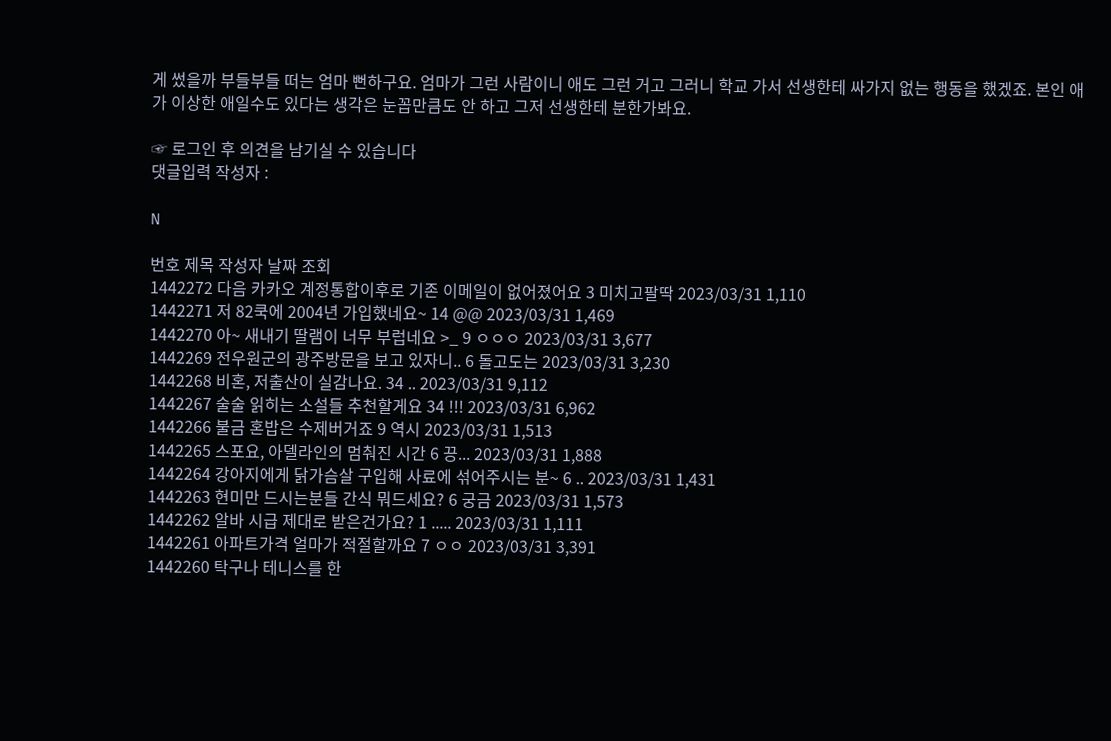게 썼을까 부들부들 떠는 엄마 뻔하구요. 엄마가 그런 사람이니 애도 그런 거고 그러니 학교 가서 선생한테 싸가지 없는 행동을 했겠죠. 본인 애가 이상한 애일수도 있다는 생각은 눈꼽만큼도 안 하고 그저 선생한테 분한가봐요.

☞ 로그인 후 의견을 남기실 수 있습니다
댓글입력 작성자 :

N

번호 제목 작성자 날짜 조회
1442272 다음 카카오 계정통합이후로 기존 이메일이 없어졌어요 3 미치고팔딱 2023/03/31 1,110
1442271 저 82쿡에 2004년 가입했네요~ 14 @@ 2023/03/31 1,469
1442270 아~ 새내기 딸램이 너무 부럽네요 >_ 9 ㅇㅇㅇ 2023/03/31 3,677
1442269 전우원군의 광주방문을 보고 있자니.. 6 돌고도는 2023/03/31 3,230
1442268 비혼, 저출산이 실감나요. 34 .. 2023/03/31 9,112
1442267 술술 읽히는 소설들 추천할게요 34 !!! 2023/03/31 6,962
1442266 불금 혼밥은 수제버거죠 9 역시 2023/03/31 1,513
1442265 스포요, 아델라인의 멈춰진 시간 6 끙... 2023/03/31 1,888
1442264 강아지에게 닭가슴살 구입해 사료에 섞어주시는 분~ 6 .. 2023/03/31 1,431
1442263 현미만 드시는분들 간식 뭐드세요? 6 궁금 2023/03/31 1,573
1442262 알바 시급 제대로 받은건가요? 1 ..... 2023/03/31 1,111
1442261 아파트가격 얼마가 적절할까요 7 ㅇㅇ 2023/03/31 3,391
1442260 탁구나 테니스를 한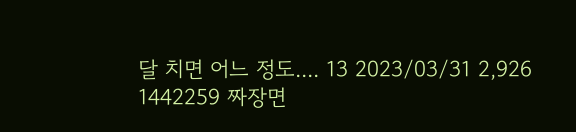달 치면 어느 정도.... 13 2023/03/31 2,926
1442259 짜장면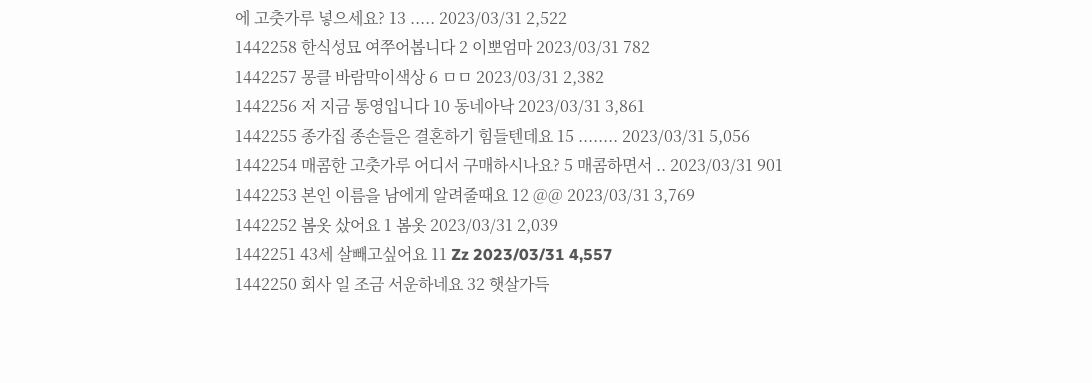에 고춧가루 넣으세요? 13 ..... 2023/03/31 2,522
1442258 한식성묘 여쭈어봅니다 2 이뽀엄마 2023/03/31 782
1442257 몽클 바람막이색상 6 ㅁㅁ 2023/03/31 2,382
1442256 저 지금 통영입니다 10 동네아낙 2023/03/31 3,861
1442255 종가집 종손들은 결혼하기 힘들텐데요 15 ........ 2023/03/31 5,056
1442254 매콤한 고춧가루 어디서 구매하시나요? 5 매콤하면서 .. 2023/03/31 901
1442253 본인 이름을 남에게 알려줄때요 12 @@ 2023/03/31 3,769
1442252 봄옷 샀어요 1 봄옷 2023/03/31 2,039
1442251 43세 살빼고싶어요 11 Zz 2023/03/31 4,557
1442250 회사 일 조금 서운하네요 32 햇살가득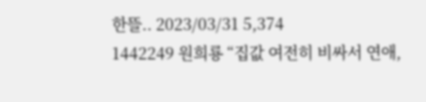한뜰.. 2023/03/31 5,374
1442249 원희룡 “집값 여전히 비싸서 연애,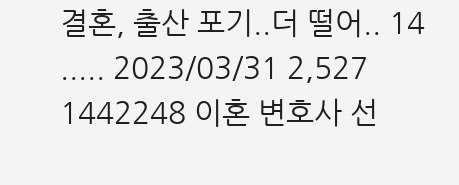결혼, 출산 포기..더 떨어.. 14 ..... 2023/03/31 2,527
1442248 이혼 변호사 선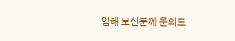임해 보신분께 문의드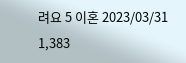려요 5 이혼 2023/03/31 1,383